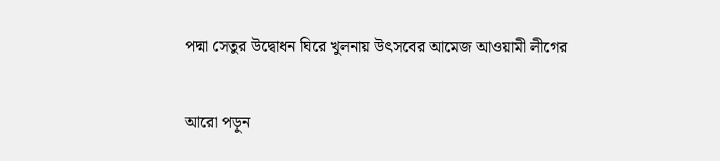পদ্মা সেতুর উদ্বোধন ঘিরে খুলনায় উৎসবের আমেজ আওয়ামী লীগের

আরো পড়ুন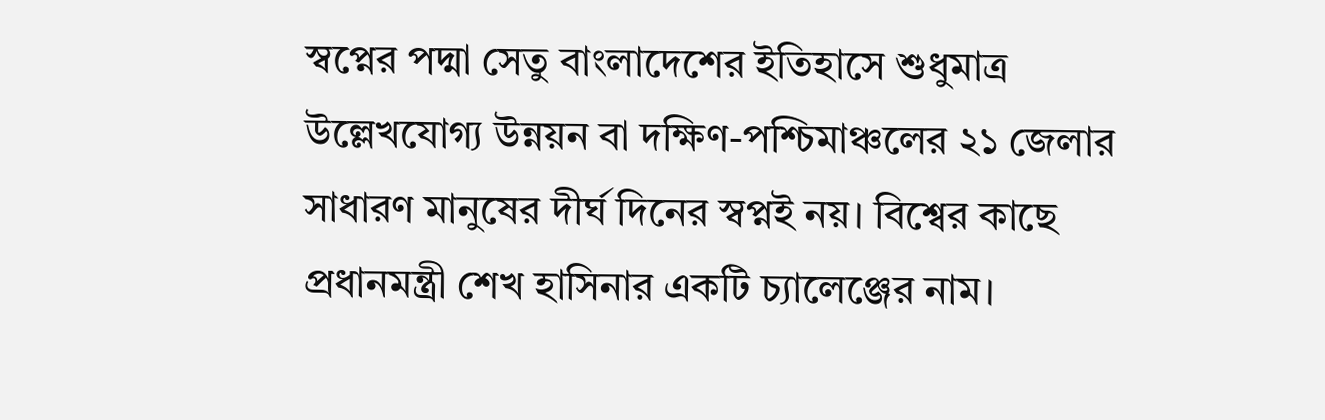স্বপ্নের পদ্মা সেতু বাংলাদেশের ইতিহাসে শুধুমাত্র উল্লেখযোগ্য উন্নয়ন বা দক্ষিণ-পশ্চিমাঞ্চলের ২১ জেলার সাধারণ মানুষের দীর্ঘ দিনের স্বপ্নই নয়। বিশ্বের কাছে প্রধানমন্ত্রী শেখ হাসিনার একটি চ্যালেঞ্জের নাম।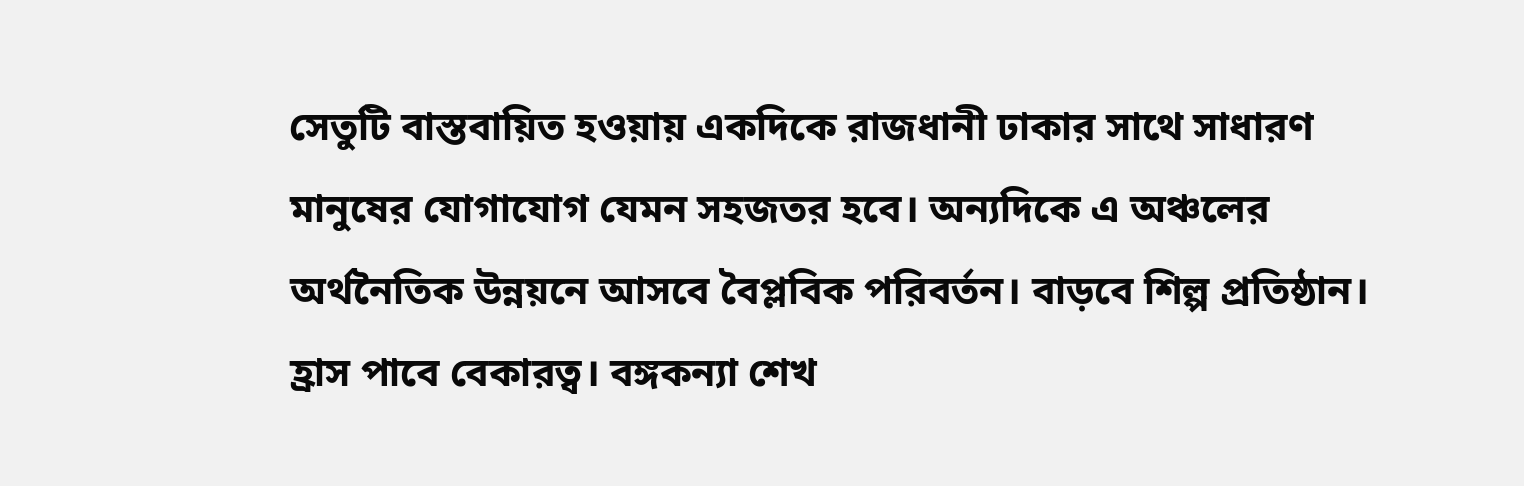সেতুটি বাস্তবায়িত হওয়ায় একদিকে রাজধানী ঢাকার সাথে সাধারণ মানুষের যোগাযোগ যেমন সহজতর হবে। অন্যদিকে এ অঞ্চলের অর্থনৈতিক উন্নয়নে আসবে বৈপ্লবিক পরিবর্তন। বাড়বে শিল্প প্রতিষ্ঠান। হ্রাস পাবে বেকারত্ব। বঙ্গকন্যা শেখ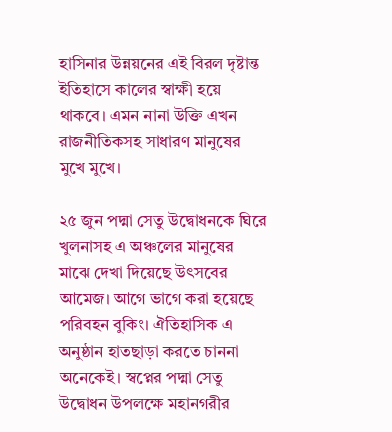হাসিনার উন্নয়নের এই বিরল দৃষ্টান্ত ইতিহাসে কালের স্বাক্ষী হয়ে থাকবে। এমন নানা উক্তি এখন রাজনীতিকসহ সাধারণ মানুষের মুখে মুখে।

২৫ জুন পদ্মা সেতু উদ্বোধনকে ঘিরে খুলনাসহ এ অঞ্চলের মানুষের মাঝে দেখা দিয়েছে উৎসবের আমেজ। আগে ভাগে করা হয়েছে পরিবহন বুকিং। ঐতিহাসিক এ অনুষ্ঠান হাতছাড়া করতে চাননা অনেকেই। স্বপ্নের পদ্মা সেতু উদ্বোধন উপলক্ষে মহানগরীর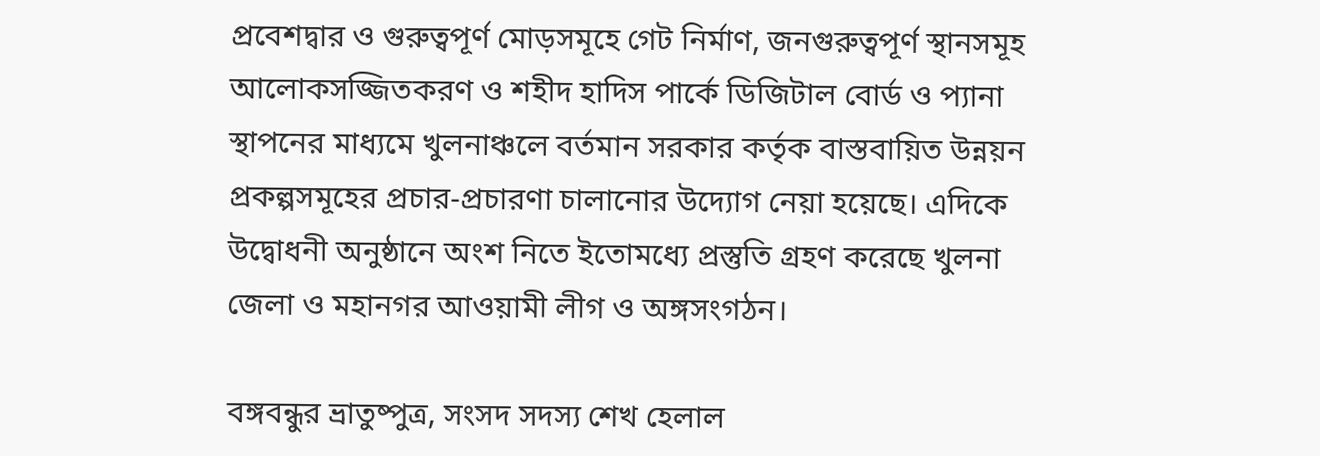প্রবেশদ্বার ও গুরুত্বপূর্ণ মোড়সমূহে গেট নির্মাণ, জনগুরুত্বপূর্ণ স্থানসমূহ আলোকসজ্জিতকরণ ও শহীদ হাদিস পার্কে ডিজিটাল বোর্ড ও প্যানা স্থাপনের মাধ্যমে খুলনাঞ্চলে বর্তমান সরকার কর্তৃক বাস্তবায়িত উন্নয়ন প্রকল্পসমূহের প্রচার-প্রচারণা চালানোর উদ্যোগ নেয়া হয়েছে। এদিকে উদ্বোধনী অনুষ্ঠানে অংশ নিতে ইতোমধ্যে প্রস্তুতি গ্রহণ করেছে খুলনা জেলা ও মহানগর আওয়ামী লীগ ও অঙ্গসংগঠন।

বঙ্গবন্ধুর ভ্রাতুষ্পুত্র, সংসদ সদস্য শেখ হেলাল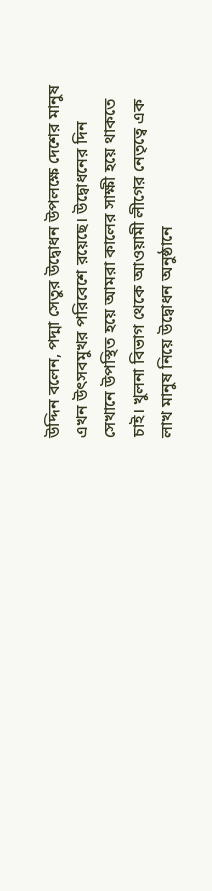উদ্দিন বলেন, পদ্মা সেতুর উদ্বোধন উপলক্ষে দেশের মানুষ এখন উৎসবমুখর পরিবেশে রয়েছে। উদ্বোধনের দিন সেখানে উপস্থিত হয়ে আমরা কালের সাক্ষী হয়ে থাকতে চাই। খুলনা বিভাগ থেকে আওয়ামী লীগের নেতৃত্বে এক লাখ মানুষ নিয়ে উদ্বোধন অনুষ্ঠানে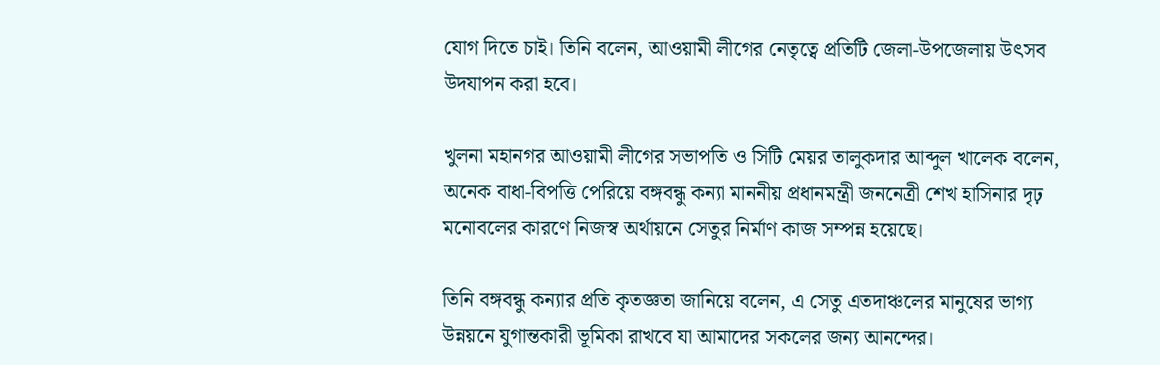যোগ দিতে চাই। তিনি বলেন, আওয়ামী লীগের নেতৃত্বে প্রতিটি জেলা-উপজেলায় উৎসব উদযাপন করা হবে।

খুলনা মহানগর আওয়ামী লীগের সভাপতি ও সিটি মেয়র তালুকদার আব্দুল খালেক বলেন, অনেক বাধা-বিপত্তি পেরিয়ে বঙ্গবন্ধু কন্যা মাননীয় প্রধানমন্ত্রী জননেত্রী শেখ হাসিনার দৃঢ় মনোবলের কারণে নিজস্ব অর্থায়নে সেতুর নির্মাণ কাজ সম্পন্ন হয়েছে।

তিনি বঙ্গবন্ধু কন্যার প্রতি কৃতজ্ঞতা জানিয়ে বলেন, এ সেতু এতদাঞ্চলের মানুষের ভাগ্য উন্নয়নে যুগান্তকারী ভূমিকা রাখবে যা আমাদের সকলের জন্য আনন্দের।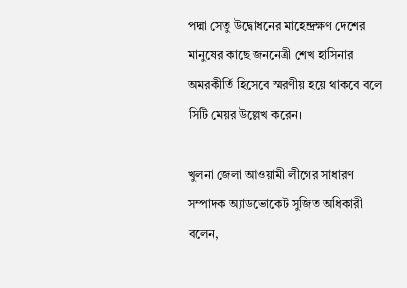পদ্মা সেতু উদ্বোধনের মাহেন্দ্রক্ষণ দেশের মানুষের কাছে জননেত্রী শেখ হাসিনার অমরকীর্তি হিসেবে স্মরণীয় হয়ে থাকবে বলে সিটি মেয়র উল্লেখ করেন।

খুলনা জেলা আওয়ামী লীগের সাধারণ সম্পাদক অ্যাডভোকেট সুজিত অধিকারী বলেন,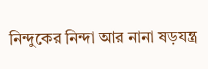নিন্দুকের নিন্দা আর নানা ষড়যন্ত্র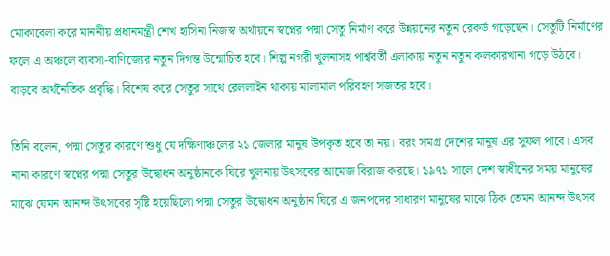মোকাবেলা করে মাননীয় প্রধানমন্ত্রী শেখ হাসিনা নিজস্ব অর্থায়নে স্বপ্নের পদ্মা সেতু নির্মাণ করে উন্নয়নের নতুন রেকর্ড গড়েছেন। সেতুটি নির্মাণের ফলে এ অঞ্চলে ব্যবসা-বাণিজ্যের নতুন দিগন্ত উন্মোচিত হবে। শিল্প নগরী খুলনাসহ পার্শ্ববর্তী এলাকায় নতুন নতুন কলকারখানা গড়ে উঠবে। বাড়বে অর্থনৈতিক প্রবৃদ্ধি। বিশেষ করে সেতুর সাথে রেললাইন থাকায় মালামাল পরিবহণ সজতর হবে।

তিনি বলেন, পদ্মা সেতুর কারণে শুধু যে দক্ষিণাঞ্চলের ২১ জেলার মানুষ উপকৃত হবে তা নয়। বরং সমগ্র দেশের মানুষ এর সুফল পাবে। এসব নানা কারণে স্বপ্নের পদ্মা সেতুর উদ্বোধন অনুষ্ঠানকে ঘিরে খুলনায় উৎসবের আমেজ বিরাজ করছে। ১৯৭১ সালে দেশ স্বাধীনের সময় মানুষের মাঝে যেমন আনন্দ উৎসবের সৃষ্টি হয়েছিলো পদ্মা সেতুর উদ্বোধন অনুষ্ঠান ঘিরে এ জনপদের সাধারণ মানুষের মাঝে ঠিক তেমন আনন্দ উৎসব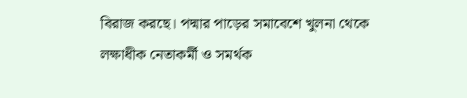বিরাজ করছে। পদ্মার পাড়ের সমাবেশে খুলনা থেকে লক্ষাধীক নেতাকর্মী ও সমর্থক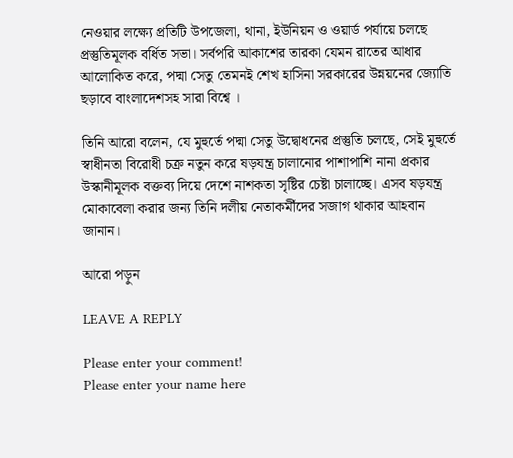নেওয়ার লক্ষ্যে প্রতিটি উপজেলা, থানা, ইউনিয়ন ও ওয়ার্ড পর্যায়ে চলছে প্রস্তুতিমূলক বর্ধিত সভা। সর্বপরি আকাশের তারকা যেমন রাতের আধার আলোকিত করে, পদ্মা সেতু তেমনই শেখ হাসিনা সরকারের উন্নয়নের জ্যোতি ছড়াবে বাংলাদেশসহ সারা বিশ্বে ।

তিনি আরো বলেন, যে মুহুর্তে পদ্মা সেতু উদ্বোধনের প্রস্তুতি চলছে, সেই মুহুর্তে স্বাধীনতা বিরোধী চক্র নতুন করে ষড়যন্ত্র চালানোর পাশাপাশি নানা প্রকার উস্কানীমূলক বক্তব্য দিয়ে দেশে নাশকতা সৃষ্টির চেষ্টা চালাচ্ছে। এসব ষড়যন্ত্র মোকাবেলা করার জন্য তিনি দলীয় নেতাকর্মীদের সজাগ থাকার আহবান জানান।

আরো পড়ুন

LEAVE A REPLY

Please enter your comment!
Please enter your name here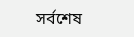সর্বশেষ